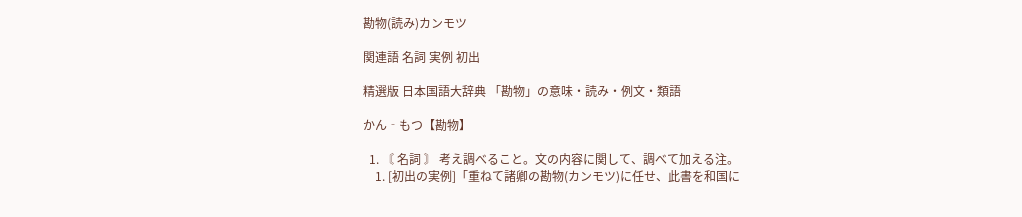勘物(読み)カンモツ

関連語 名詞 実例 初出

精選版 日本国語大辞典 「勘物」の意味・読み・例文・類語

かん‐もつ【勘物】

  1. 〘 名詞 〙 考え調べること。文の内容に関して、調べて加える注。
    1. [初出の実例]「重ねて諸卿の勘物(カンモツ)に任せ、此書を和国に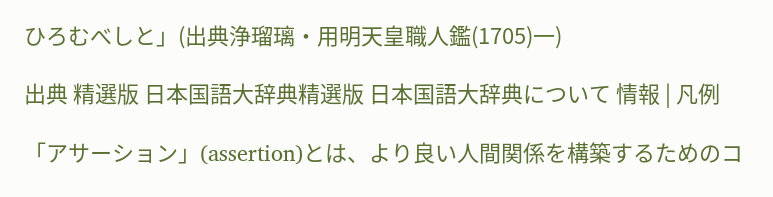ひろむべしと」(出典浄瑠璃・用明天皇職人鑑(1705)一)

出典 精選版 日本国語大辞典精選版 日本国語大辞典について 情報 | 凡例

「アサーション」(assertion)とは、より良い人間関係を構築するためのコ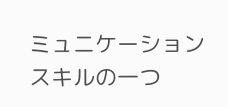ミュニケーションスキルの一つ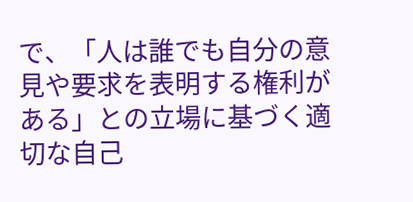で、「人は誰でも自分の意見や要求を表明する権利がある」との立場に基づく適切な自己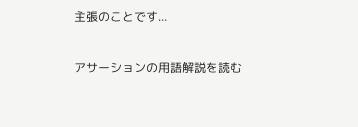主張のことです...

アサーションの用語解説を読む